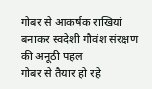गोबर से आकर्षक राखियां बनाकर स्वदेशी गौवंश संरक्षण की अनूठी पहल
गोबर से तैयार हो रहे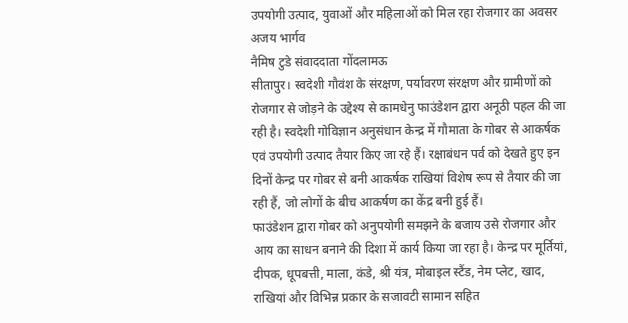उपयोगी उत्पाद, युवाओं और महिलाओं को मिल रहा रोजगार का अवसर
अजय भार्गव
नैमिष टुडे संवाददाता गोंदलामऊ
सीतापुर। स्वदेशी गौवंश के संरक्षण, पर्यावरण संरक्षण और ग्रामीणों को रोजगार से जोड़ने के उद्देश्य से कामधेनु फाउंडेशन द्वारा अनूठी पहल की जा रही है। स्वदेशी गोविज्ञान अनुसंधान केन्द्र में गौमाता के गोबर से आकर्षक एवं उपयोगी उत्पाद तैयार किए जा रहे हैं। रक्षाबंधन पर्व को देखते हुए इन दिनों केन्द्र पर गोबर से बनी आकर्षक राखियां विशेष रूप से तैयार की जा रही हैं, जो लोगों के बीच आकर्षण का केंद्र बनी हुई हैं।
फाउंडेशन द्वारा गोबर को अनुपयोगी समझने के बजाय उसे रोजगार और आय का साधन बनाने की दिशा में कार्य किया जा रहा है। केन्द्र पर मूर्तियां, दीपक, धूपबत्ती, माला, कंडे, श्री यंत्र, मोबाइल स्टैंड, नेम प्लेट, खाद, राखियां और विभिन्न प्रकार के सजावटी सामान सहित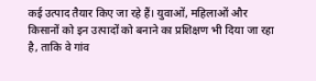कई उत्पाद तैयार किए जा रहे हैं। युवाओं, महिलाओं और किसानों को इन उत्पादों को बनाने का प्रशिक्षण भी दिया जा रहा है, ताकि वे गांव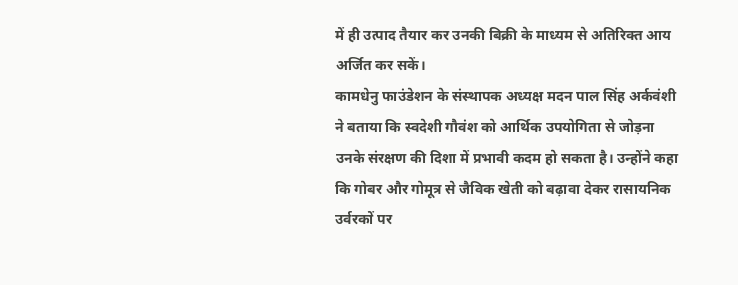में ही उत्पाद तैयार कर उनकी बिक्री के माध्यम से अतिरिक्त आय अर्जित कर सकें।
कामधेनु फाउंडेशन के संस्थापक अध्यक्ष मदन पाल सिंह अर्कवंशी ने बताया कि स्वदेशी गौवंश को आर्थिक उपयोगिता से जोड़ना उनके संरक्षण की दिशा में प्रभावी कदम हो सकता है। उन्होंने कहा कि गोबर और गोमूत्र से जैविक खेती को बढ़ावा देकर रासायनिक उर्वरकों पर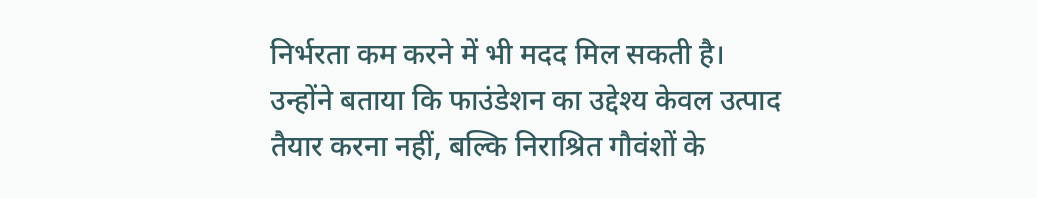निर्भरता कम करने में भी मदद मिल सकती है।
उन्होंने बताया कि फाउंडेशन का उद्देश्य केवल उत्पाद तैयार करना नहीं, बल्कि निराश्रित गौवंशों के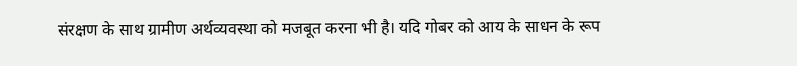संरक्षण के साथ ग्रामीण अर्थव्यवस्था को मजबूत करना भी है। यदि गोबर को आय के साधन के रूप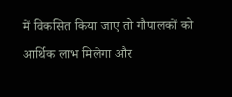में विकसित किया जाए तो गौपालकों को आर्थिक लाभ मिलेगा और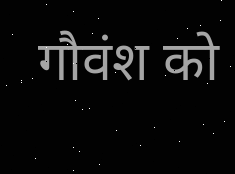गौवंश को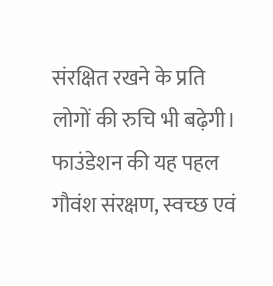संरक्षित रखने के प्रति लोगों की रुचि भी बढ़ेगी।
फाउंडेशन की यह पहल गौवंश संरक्षण, स्वच्छ एवं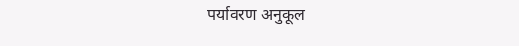पर्यावरण अनुकूल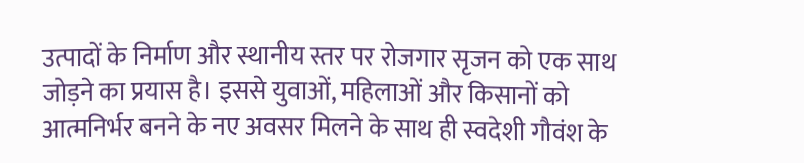उत्पादों के निर्माण और स्थानीय स्तर पर रोजगार सृजन को एक साथ जोड़ने का प्रयास है। इससे युवाओं, महिलाओं और किसानों को आत्मनिर्भर बनने के नए अवसर मिलने के साथ ही स्वदेशी गौवंश के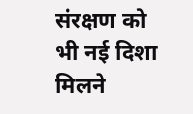संरक्षण को भी नई दिशा मिलने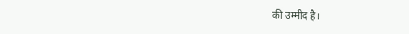की उम्मीद है।